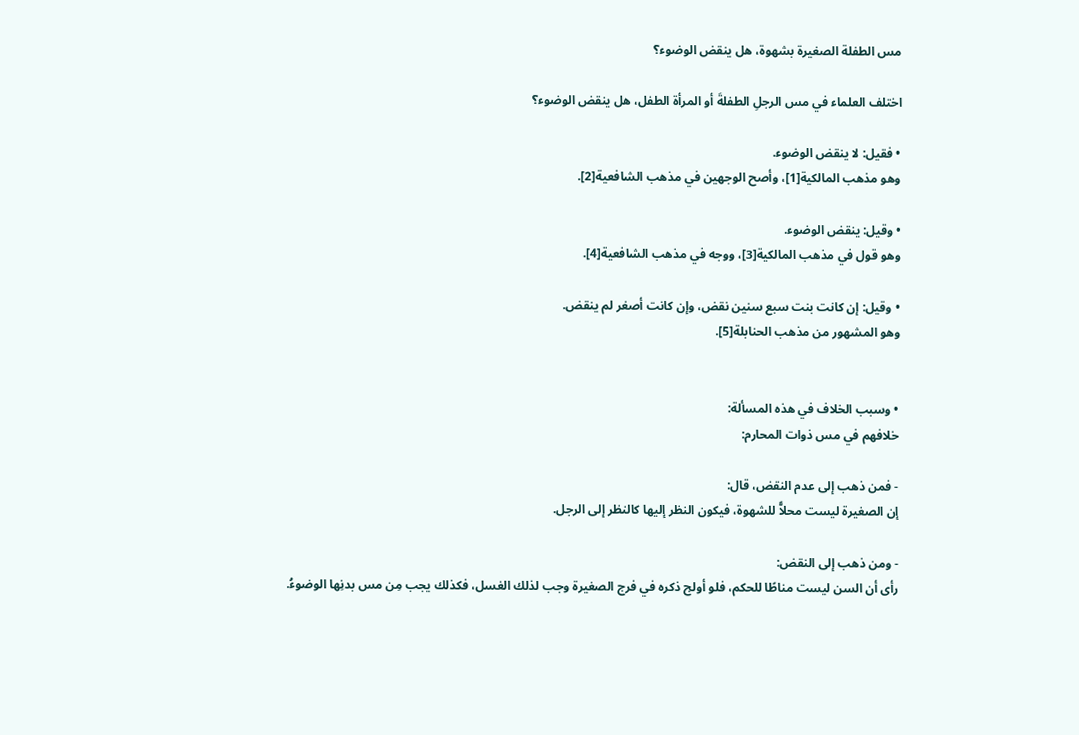مس الطفلة الصغيرة بشهوة، هل ينقض الوضوء؟

اختلف العلماء في مس الرجلِ الطفلةَ أو المرأة الطفل، هل ينقض الوضوء؟

• فقيل: لا ينقض الوضوء.
وهو مذهب المالكية[1]، وأصح الوجهين في مذهب الشافعية[2].

• وقيل: ينقض الوضوء.
وهو قول في مذهب المالكية[3]، ووجه في مذهب الشافعية[4].

• وقيل: إن كانت بنت سبع سنين نقض، وإن كانت أصغر لم ينقض.
وهو المشهور من مذهب الحنابلة[5].


• وسبب الخلاف في هذه المسألة:
خلافهم في مس ذوات المحارم:

- فمن ذهب إلى عدم النقض، قال:
إن الصغيرة ليست محلاًّ للشهوة، فيكون النظر إليها كالنظر إلى الرجل.

- ومن ذهب إلى النقض:
رأى أن السن ليست مناطًا للحكم، فلو أولج ذكره في فرج الصغيرة وجب لذلك الغسل، فكذلك يجب مِن مس بدنِها الوضوءُ.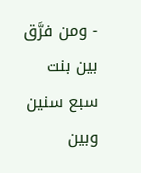- ومن فرَّق بين بنت سبع سنين وبين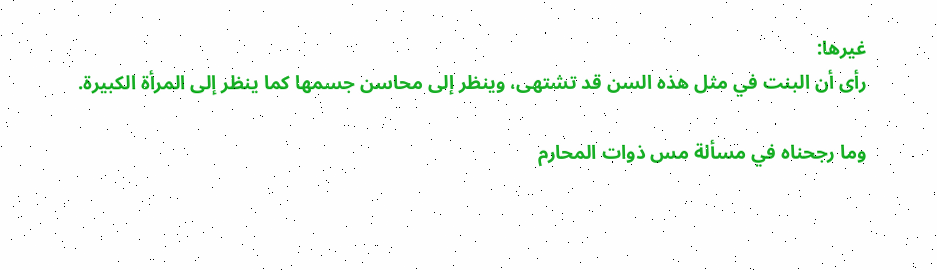غيرها:
رأى أن البنت في مثل هذه السن قد تشتهى، وينظر إلى محاسن جسمها كما ينظر إلى المرأة الكبيرة.

وما رجحناه في مسألة مس ذوات المحارم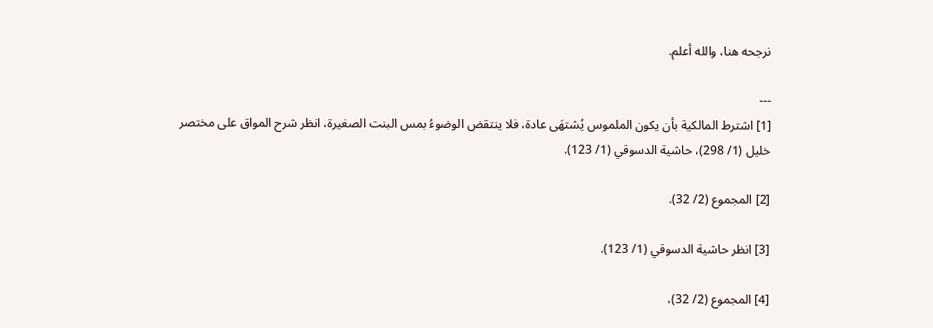نرجحه هنا، والله أعلم.

---
[1] اشترط المالكية بأن يكون الملموس يُشتهَى عادة، فلا ينتقض الوضوءُ بمس البنت الصغيرة، انظر شرح المواق على مختصر خليل (1/ 298)، حاشية الدسوقي (1/ 123).

[2] المجموع (2/ 32).

[3] انظر حاشية الدسوقي (1/ 123).

[4] المجموع (2/ 32)،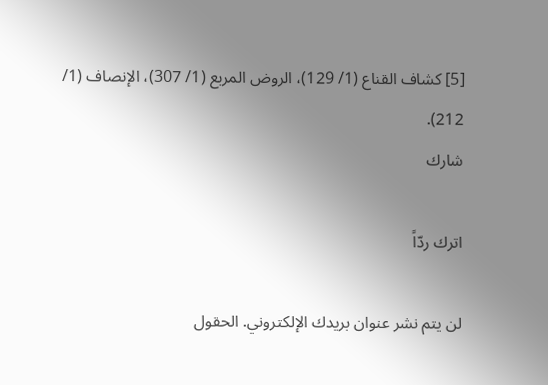[5] كشاف القناع (1/ 129)، الروض المربع (1/ 307)، الإنصاف (1/ 212).
شارك

اترك ردّاً

لن يتم نشر عنوان بريدك الإلكتروني. الحقول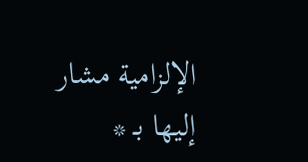الإلزامية مشار إليها بـ *